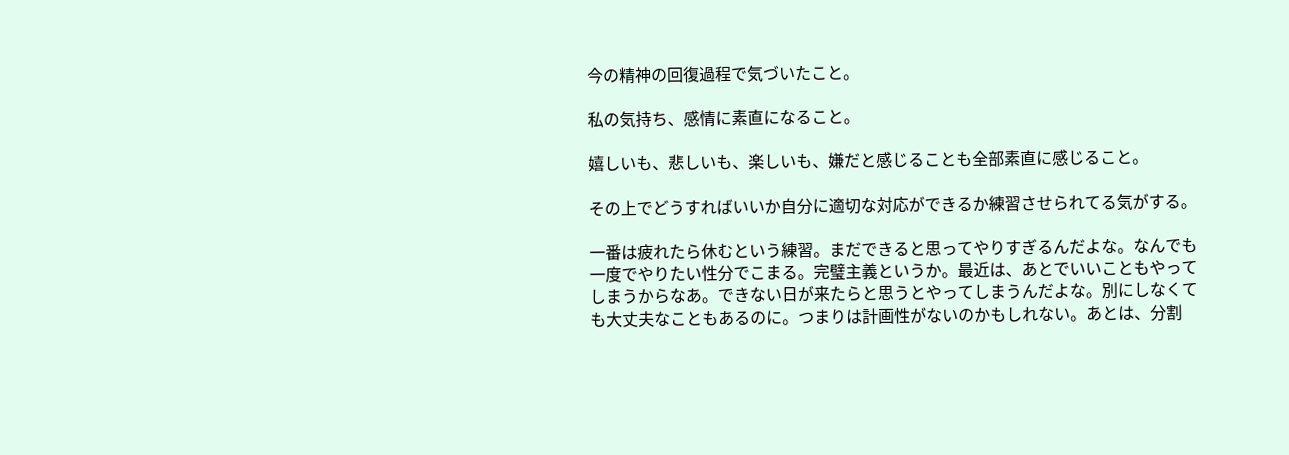今の精神の回復過程で気づいたこと。

私の気持ち、感情に素直になること。

嬉しいも、悲しいも、楽しいも、嫌だと感じることも全部素直に感じること。

その上でどうすればいいか自分に適切な対応ができるか練習させられてる気がする。

一番は疲れたら休むという練習。まだできると思ってやりすぎるんだよな。なんでも一度でやりたい性分でこまる。完璧主義というか。最近は、あとでいいこともやってしまうからなあ。できない日が来たらと思うとやってしまうんだよな。別にしなくても大丈夫なこともあるのに。つまりは計画性がないのかもしれない。あとは、分割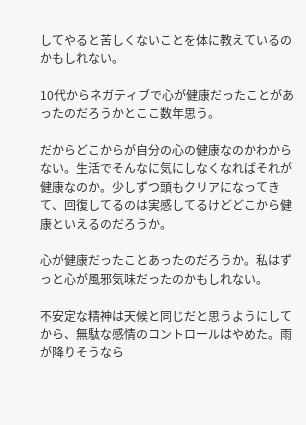してやると苦しくないことを体に教えているのかもしれない。

10代からネガティブで心が健康だったことがあったのだろうかとここ数年思う。

だからどこからが自分の心の健康なのかわからない。生活でそんなに気にしなくなればそれが健康なのか。少しずつ頭もクリアになってきて、回復してるのは実感してるけどどこから健康といえるのだろうか。

心が健康だったことあったのだろうか。私はずっと心が風邪気味だったのかもしれない。

不安定な精神は天候と同じだと思うようにしてから、無駄な感情のコントロールはやめた。雨が降りそうなら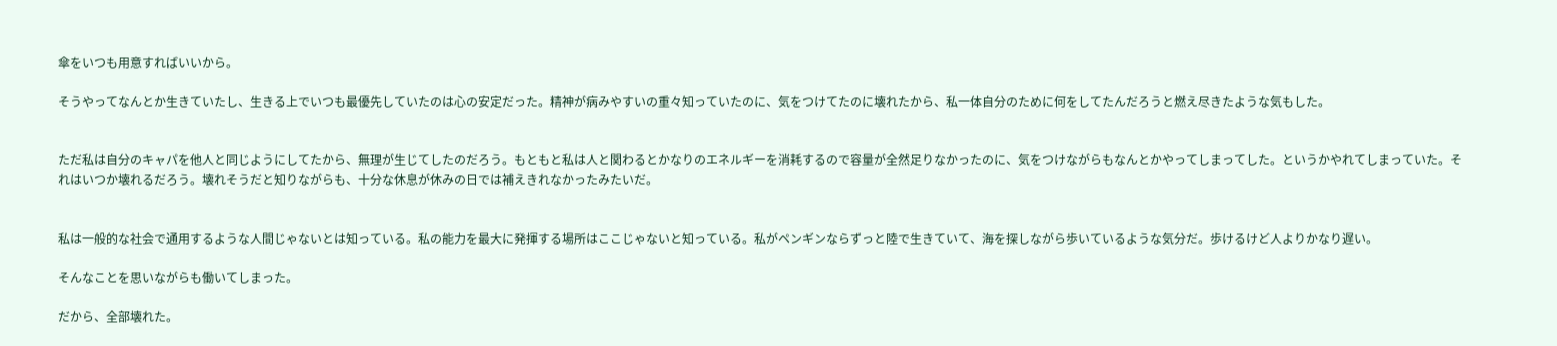傘をいつも用意すればいいから。

そうやってなんとか生きていたし、生きる上でいつも最優先していたのは心の安定だった。精神が病みやすいの重々知っていたのに、気をつけてたのに壊れたから、私一体自分のために何をしてたんだろうと燃え尽きたような気もした。


ただ私は自分のキャパを他人と同じようにしてたから、無理が生じてしたのだろう。もともと私は人と関わるとかなりのエネルギーを消耗するので容量が全然足りなかったのに、気をつけながらもなんとかやってしまってした。というかやれてしまっていた。それはいつか壊れるだろう。壊れそうだと知りながらも、十分な休息が休みの日では補えきれなかったみたいだ。


私は一般的な社会で通用するような人間じゃないとは知っている。私の能力を最大に発揮する場所はここじゃないと知っている。私がペンギンならずっと陸で生きていて、海を探しながら歩いているような気分だ。歩けるけど人よりかなり遅い。

そんなことを思いながらも働いてしまった。

だから、全部壊れた。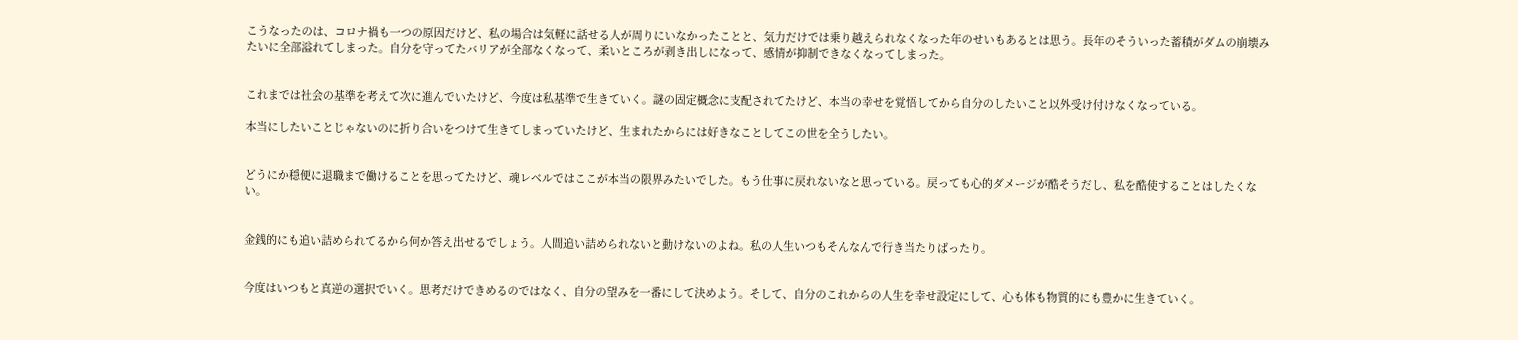こうなったのは、コロナ禍も一つの原因だけど、私の場合は気軽に話せる人が周りにいなかったことと、気力だけでは乗り越えられなくなった年のせいもあるとは思う。長年のそういった蓄積がダムの崩壊みたいに全部溢れてしまった。自分を守ってたバリアが全部なくなって、柔いところが剥き出しになって、感情が抑制できなくなってしまった。


これまでは社会の基準を考えて次に進んでいたけど、今度は私基準で生きていく。謎の固定概念に支配されてたけど、本当の幸せを覚悟してから自分のしたいこと以外受け付けなくなっている。

本当にしたいことじゃないのに折り合いをつけて生きてしまっていたけど、生まれたからには好きなことしてこの世を全うしたい。


どうにか穏便に退職まで働けることを思ってたけど、魂レベルではここが本当の限界みたいでした。もう仕事に戻れないなと思っている。戻っても心的ダメージが酷そうだし、私を酷使することはしたくない。


金銭的にも追い詰められてるから何か答え出せるでしょう。人間追い詰められないと動けないのよね。私の人生いつもそんなんで行き当たりばったり。


今度はいつもと真逆の選択でいく。思考だけできめるのではなく、自分の望みを一番にして決めよう。そして、自分のこれからの人生を幸せ設定にして、心も体も物質的にも豊かに生きていく。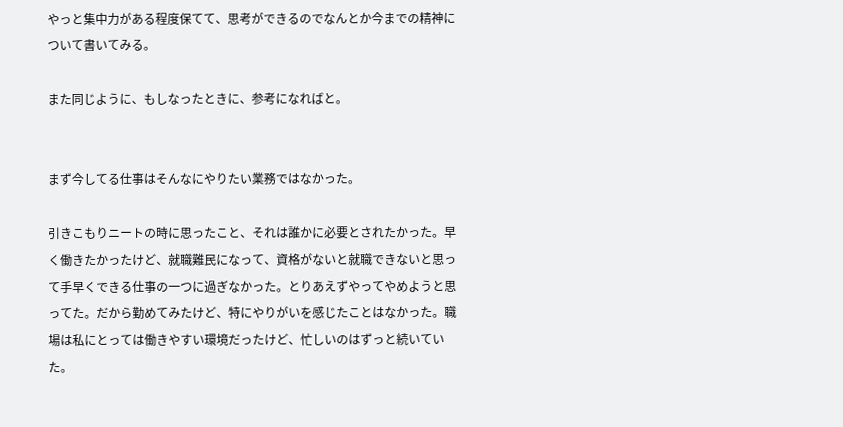やっと集中力がある程度保てて、思考ができるのでなんとか今までの精神について書いてみる。

また同じように、もしなったときに、参考になればと。


まず今してる仕事はそんなにやりたい業務ではなかった。

引きこもりニートの時に思ったこと、それは誰かに必要とされたかった。早く働きたかったけど、就職難民になって、資格がないと就職できないと思って手早くできる仕事の一つに過ぎなかった。とりあえずやってやめようと思ってた。だから勤めてみたけど、特にやりがいを感じたことはなかった。職場は私にとっては働きやすい環境だったけど、忙しいのはずっと続いていた。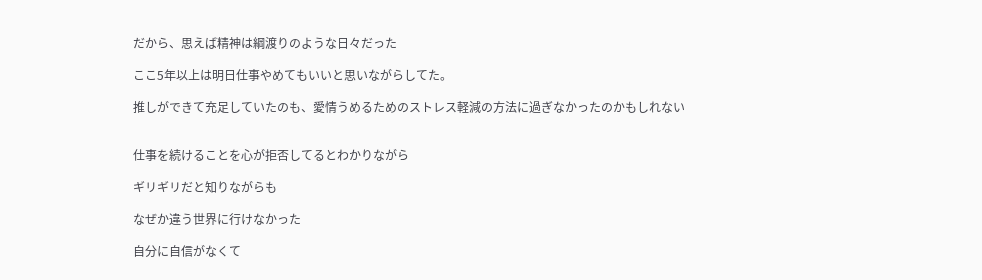だから、思えば精神は綱渡りのような日々だった

ここ5年以上は明日仕事やめてもいいと思いながらしてた。

推しができて充足していたのも、愛情うめるためのストレス軽減の方法に過ぎなかったのかもしれない


仕事を続けることを心が拒否してるとわかりながら

ギリギリだと知りながらも

なぜか違う世界に行けなかった

自分に自信がなくて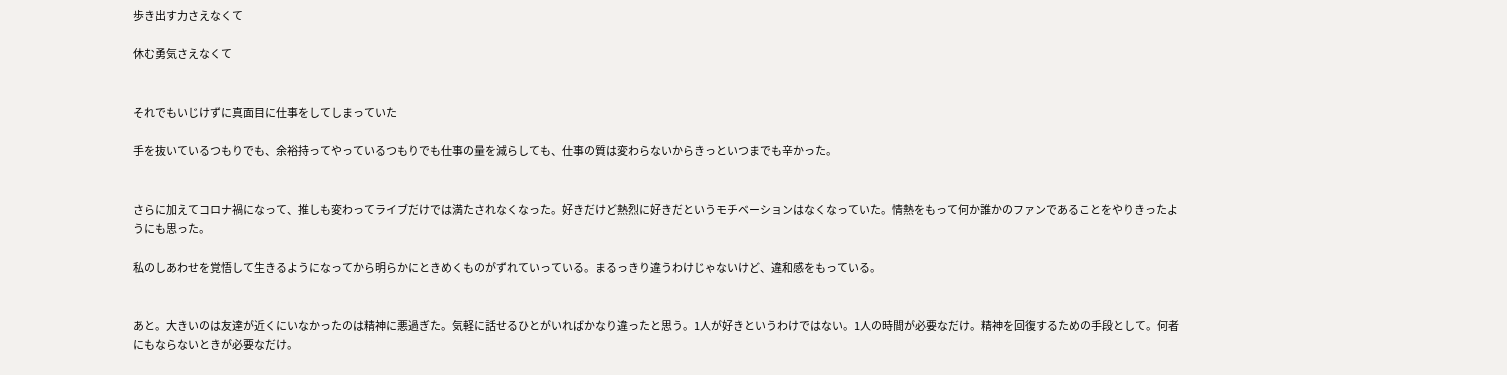歩き出す力さえなくて

休む勇気さえなくて


それでもいじけずに真面目に仕事をしてしまっていた

手を抜いているつもりでも、余裕持ってやっているつもりでも仕事の量を減らしても、仕事の質は変わらないからきっといつまでも辛かった。


さらに加えてコロナ禍になって、推しも変わってライブだけでは満たされなくなった。好きだけど熱烈に好きだというモチベーションはなくなっていた。情熱をもって何か誰かのファンであることをやりきったようにも思った。

私のしあわせを覚悟して生きるようになってから明らかにときめくものがずれていっている。まるっきり違うわけじゃないけど、違和感をもっている。


あと。大きいのは友達が近くにいなかったのは精神に悪過ぎた。気軽に話せるひとがいればかなり違ったと思う。1人が好きというわけではない。1人の時間が必要なだけ。精神を回復するための手段として。何者にもならないときが必要なだけ。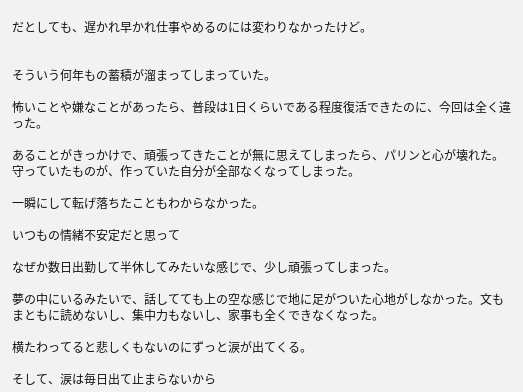だとしても、遅かれ早かれ仕事やめるのには変わりなかったけど。


そういう何年もの蓄積が溜まってしまっていた。

怖いことや嫌なことがあったら、普段は1日くらいである程度復活できたのに、今回は全く違った。

あることがきっかけで、頑張ってきたことが無に思えてしまったら、パリンと心が壊れた。守っていたものが、作っていた自分が全部なくなってしまった。

一瞬にして転げ落ちたこともわからなかった。

いつもの情緒不安定だと思って

なぜか数日出勤して半休してみたいな感じで、少し頑張ってしまった。

夢の中にいるみたいで、話してても上の空な感じで地に足がついた心地がしなかった。文もまともに読めないし、集中力もないし、家事も全くできなくなった。

横たわってると悲しくもないのにずっと涙が出てくる。

そして、涙は毎日出て止まらないから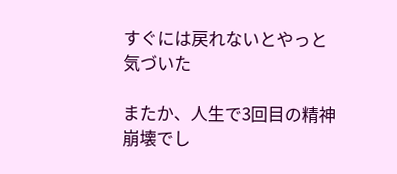すぐには戻れないとやっと気づいた

またか、人生で3回目の精神崩壊でし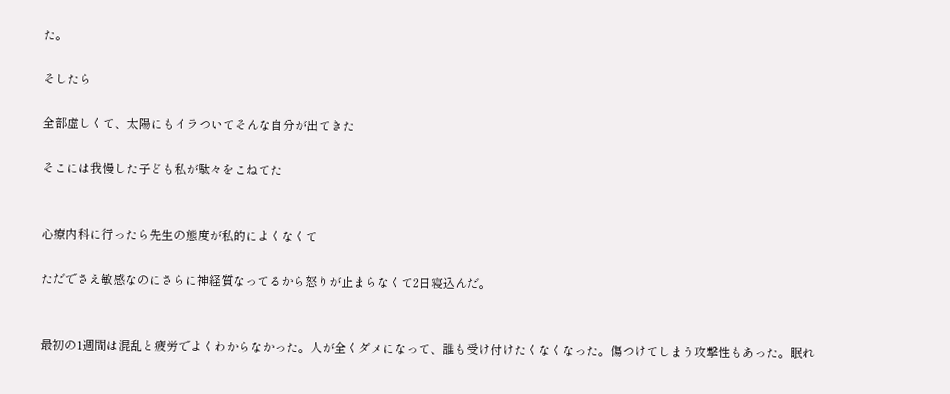た。

そしたら

全部虚しくて、太陽にもイラついてそんな自分が出てきた

そこには我慢した子ども私が駄々をこねてた


心療内科に行ったら先生の態度が私的によくなくて

ただでさえ敏感なのにさらに神経質なってるから怒りが止まらなくて2日寝込んだ。


最初の1週間は混乱と疲労でよくわからなかった。人が全くダメになって、誰も受け付けたくなくなった。傷つけてしまう攻撃性もあった。眠れ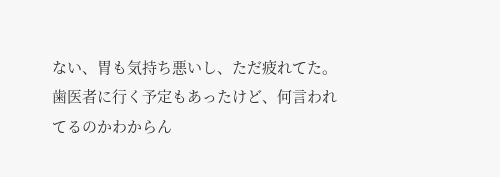ない、胃も気持ち悪いし、ただ疲れてた。歯医者に行く予定もあったけど、何言われてるのかわからん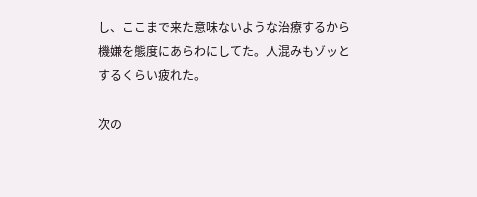し、ここまで来た意味ないような治療するから機嫌を態度にあらわにしてた。人混みもゾッとするくらい疲れた。

次の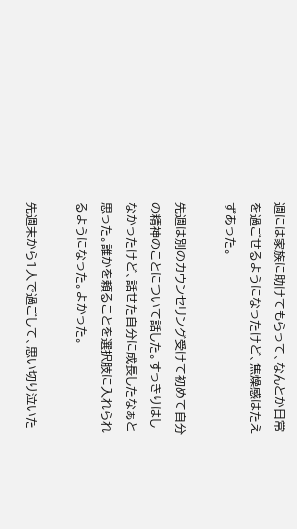週には家族に助けてもらって、なんとか日常を過ごせるようになったけど、焦燥感はたえずあった。

先週は別のカウンセリング受けて初めて自分の精神のことについて話した。すっきりはしなかったけど、話せた自分に成長したなぁと思った。誰かを頼ることを選択肢に入れられるようになった。よかった。

先週末から1人で過ごして、思い切り泣いた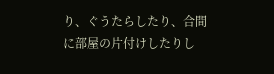り、ぐうたらしたり、合間に部屋の片付けしたりし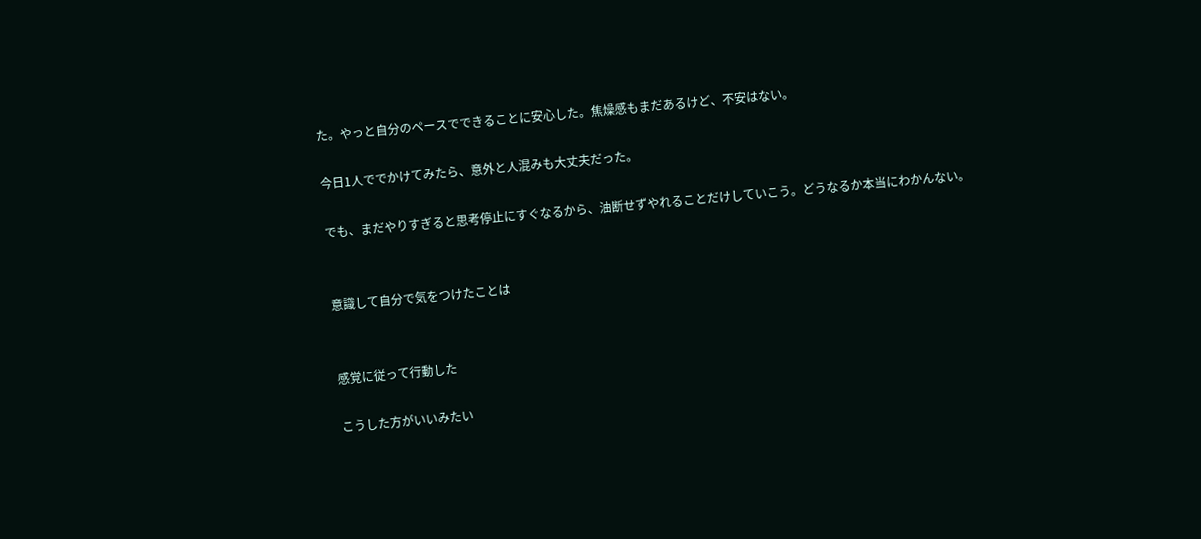た。やっと自分のペースでできることに安心した。焦燥感もまだあるけど、不安はない。

今日1人ででかけてみたら、意外と人混みも大丈夫だった。

でも、まだやりすぎると思考停止にすぐなるから、油断せずやれることだけしていこう。どうなるか本当にわかんない。


意識して自分で気をつけたことは


感覚に従って行動した

こうした方がいいみたい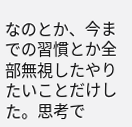なのとか、今までの習慣とか全部無視したやりたいことだけした。思考で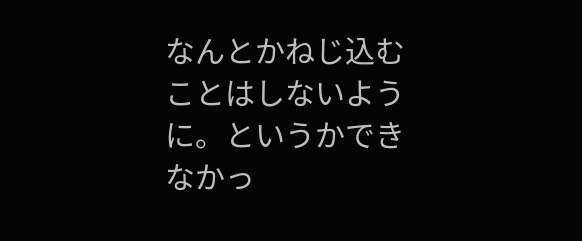なんとかねじ込むことはしないように。というかできなかっ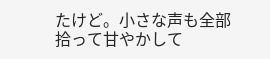たけど。小さな声も全部拾って甘やかして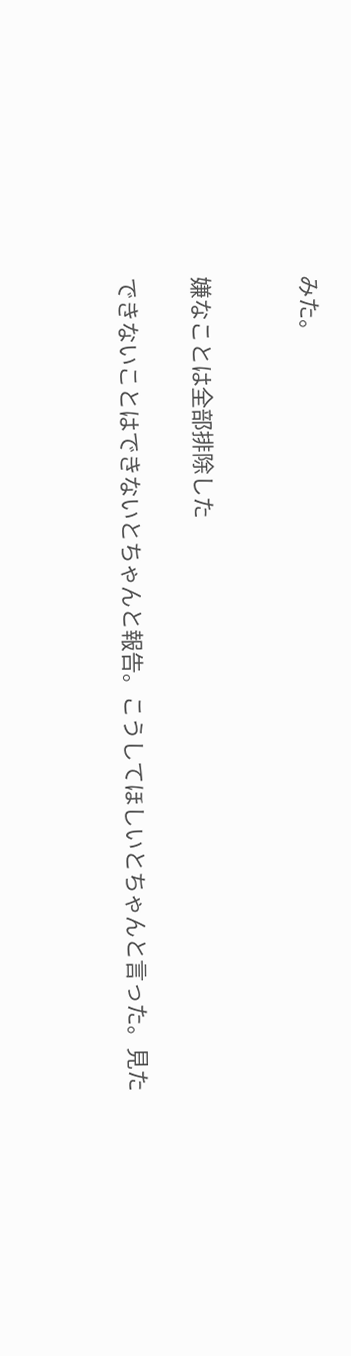みた。


嫌なことは全部排除した

できないことはできないとちゃんと報告。こうしてほしいとちゃんと言った。見た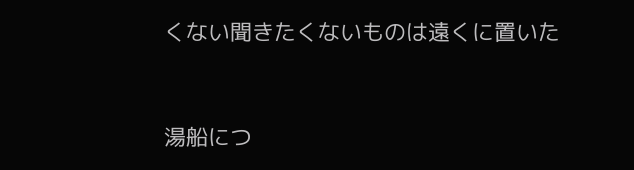くない聞きたくないものは遠くに置いた


湯船につ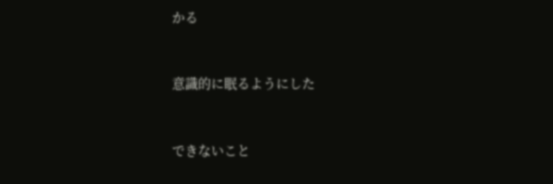かる


意識的に眠るようにした


できないこと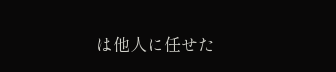は他人に任せた